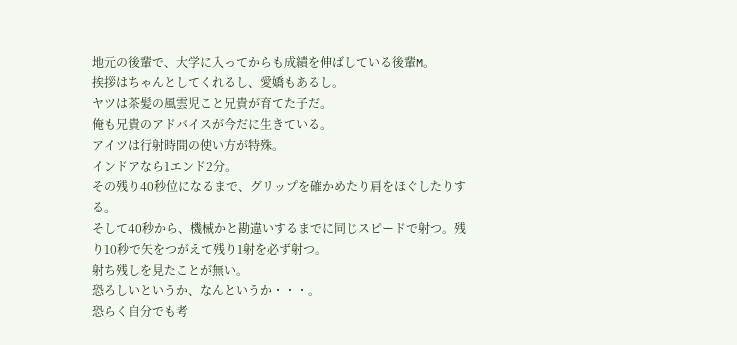地元の後輩で、大学に入ってからも成績を伸ばしている後輩M。
挨拶はちゃんとしてくれるし、愛嬌もあるし。
ヤツは茶髪の風雲児こと兄貴が育てた子だ。
俺も兄貴のアドバイスが今だに生きている。
アイツは行射時間の使い方が特殊。
インドアなら1エンド2分。
その残り40秒位になるまで、グリップを確かめたり肩をほぐしたりする。
そして40秒から、機械かと勘違いするまでに同じスピードで射つ。残り10秒で矢をつがえて残り1射を必ず射つ。
射ち残しを見たことが無い。
恐ろしいというか、なんというか・・・。
恐らく自分でも考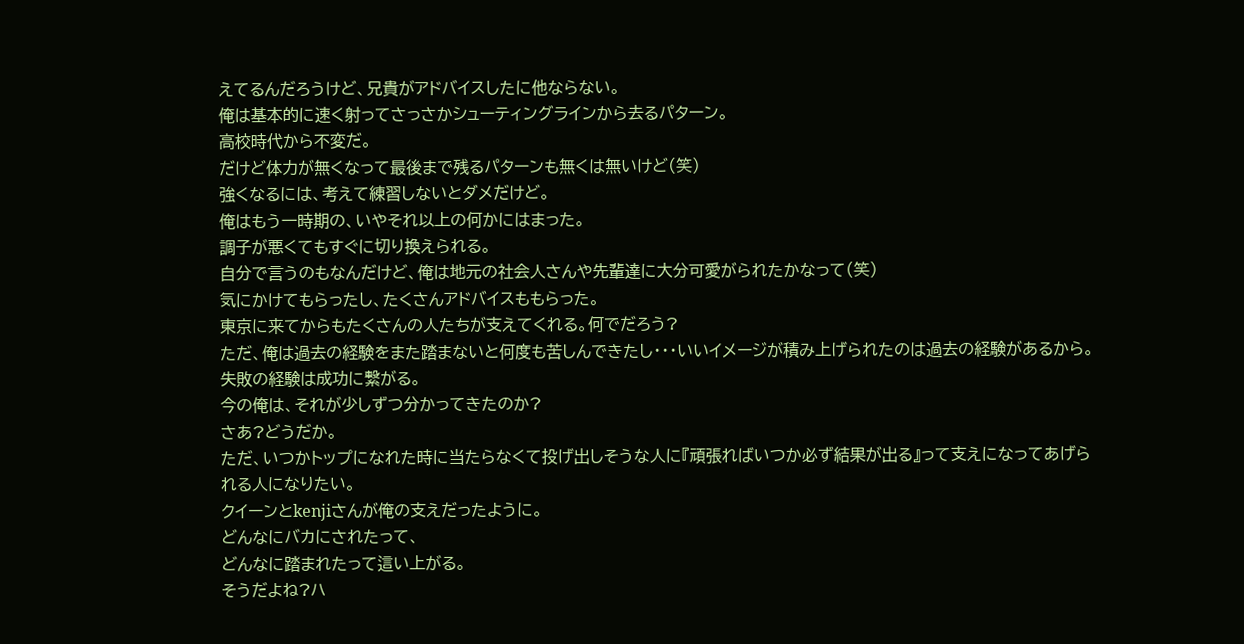えてるんだろうけど、兄貴がアドバイスしたに他ならない。
俺は基本的に速く射ってさっさかシューティングラインから去るパターン。
高校時代から不変だ。
だけど体力が無くなって最後まで残るパターンも無くは無いけど(笑)
強くなるには、考えて練習しないとダメだけど。
俺はもう一時期の、いやそれ以上の何かにはまった。
調子が悪くてもすぐに切り換えられる。
自分で言うのもなんだけど、俺は地元の社会人さんや先輩達に大分可愛がられたかなって(笑)
気にかけてもらったし、たくさんアドバイスももらった。
東京に来てからもたくさんの人たちが支えてくれる。何でだろう?
ただ、俺は過去の経験をまた踏まないと何度も苦しんできたし・・・いいイメージが積み上げられたのは過去の経験があるから。
失敗の経験は成功に繋がる。
今の俺は、それが少しずつ分かってきたのか?
さあ?どうだか。
ただ、いつかトップになれた時に当たらなくて投げ出しそうな人に『頑張ればいつか必ず結果が出る』って支えになってあげられる人になりたい。
クイーンとkenjiさんが俺の支えだったように。
どんなにバカにされたって、
どんなに踏まれたって這い上がる。
そうだよね?ハ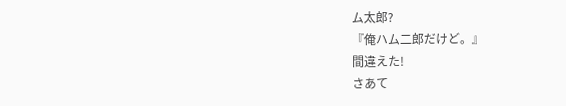ム太郎?
『俺ハム二郎だけど。』
間違えた!
さあて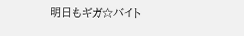明日もギガ☆バイト